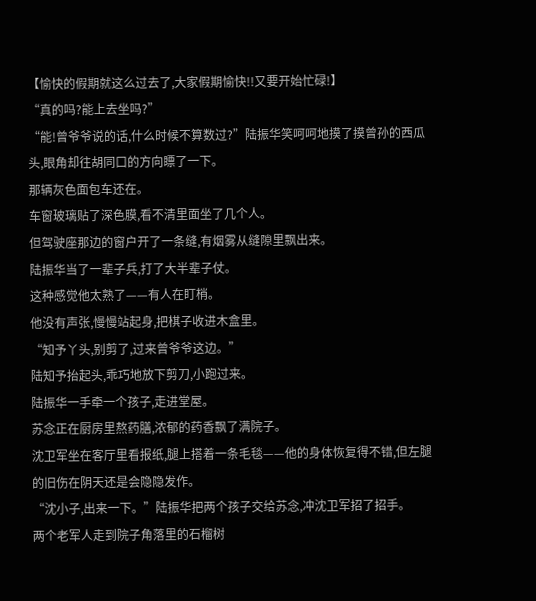【愉快的假期就这么过去了,大家假期愉快!!又要开始忙碌!】
“真的吗?能上去坐吗?”
“能!曾爷爷说的话,什么时候不算数过?”陆振华笑呵呵地摸了摸曾孙的西瓜头,眼角却往胡同口的方向瞟了一下。
那辆灰色面包车还在。
车窗玻璃贴了深色膜,看不清里面坐了几个人。
但驾驶座那边的窗户开了一条缝,有烟雾从缝隙里飘出来。
陆振华当了一辈子兵,打了大半辈子仗。
这种感觉他太熟了——有人在盯梢。
他没有声张,慢慢站起身,把棋子收进木盒里。
“知予丫头,别剪了,过来曾爷爷这边。”
陆知予抬起头,乖巧地放下剪刀,小跑过来。
陆振华一手牵一个孩子,走进堂屋。
苏念正在厨房里熬药膳,浓郁的药香飘了满院子。
沈卫军坐在客厅里看报纸,腿上搭着一条毛毯——他的身体恢复得不错,但左腿的旧伤在阴天还是会隐隐发作。
“沈小子,出来一下。”陆振华把两个孩子交给苏念,冲沈卫军招了招手。
两个老军人走到院子角落里的石榴树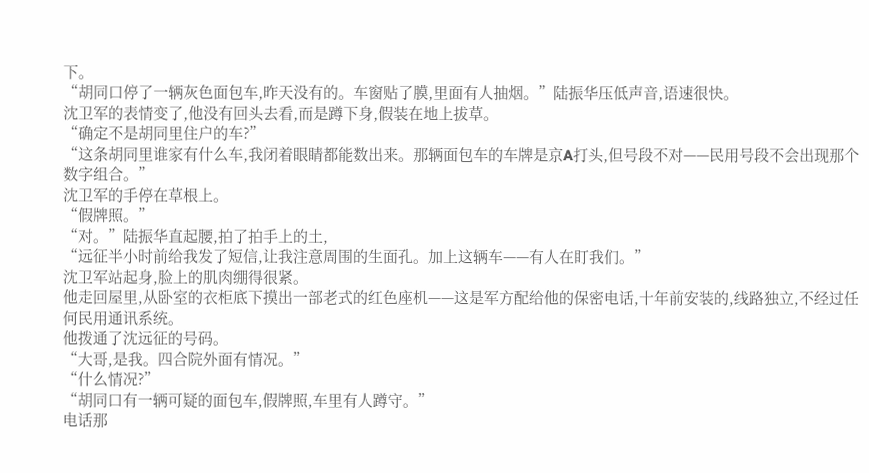下。
“胡同口停了一辆灰色面包车,昨天没有的。车窗贴了膜,里面有人抽烟。”陆振华压低声音,语速很快。
沈卫军的表情变了,他没有回头去看,而是蹲下身,假装在地上拔草。
“确定不是胡同里住户的车?”
“这条胡同里谁家有什么车,我闭着眼睛都能数出来。那辆面包车的车牌是京A打头,但号段不对——民用号段不会出现那个数字组合。”
沈卫军的手停在草根上。
“假牌照。”
“对。”陆振华直起腰,拍了拍手上的土,
“远征半小时前给我发了短信,让我注意周围的生面孔。加上这辆车——有人在盯我们。”
沈卫军站起身,脸上的肌肉绷得很紧。
他走回屋里,从卧室的衣柜底下摸出一部老式的红色座机——这是军方配给他的保密电话,十年前安装的,线路独立,不经过任何民用通讯系统。
他拨通了沈远征的号码。
“大哥,是我。四合院外面有情况。”
“什么情况?”
“胡同口有一辆可疑的面包车,假牌照,车里有人蹲守。”
电话那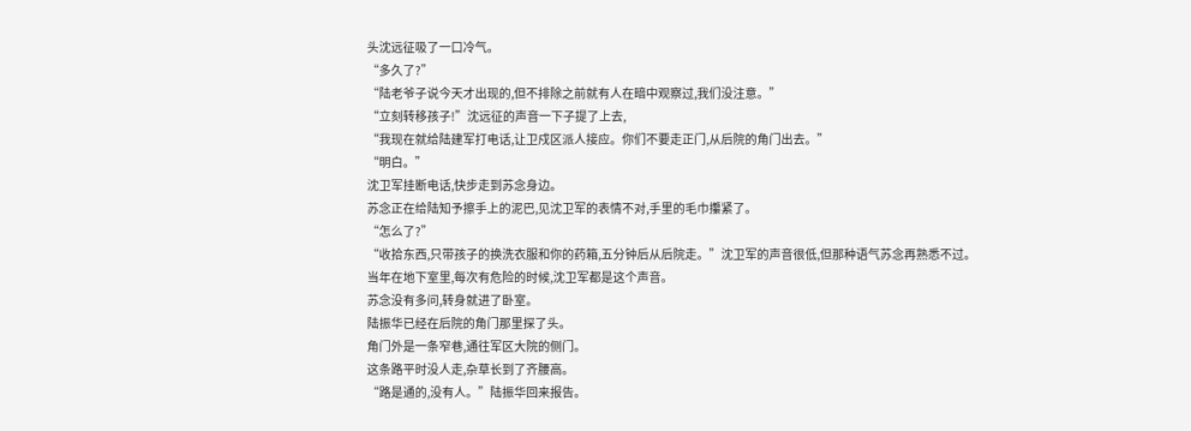头沈远征吸了一口冷气。
“多久了?”
“陆老爷子说今天才出现的,但不排除之前就有人在暗中观察过,我们没注意。”
“立刻转移孩子!”沈远征的声音一下子提了上去,
“我现在就给陆建军打电话,让卫戍区派人接应。你们不要走正门,从后院的角门出去。”
“明白。”
沈卫军挂断电话,快步走到苏念身边。
苏念正在给陆知予擦手上的泥巴,见沈卫军的表情不对,手里的毛巾攥紧了。
“怎么了?”
“收拾东西,只带孩子的换洗衣服和你的药箱,五分钟后从后院走。”沈卫军的声音很低,但那种语气苏念再熟悉不过。
当年在地下室里,每次有危险的时候,沈卫军都是这个声音。
苏念没有多问,转身就进了卧室。
陆振华已经在后院的角门那里探了头。
角门外是一条窄巷,通往军区大院的侧门。
这条路平时没人走,杂草长到了齐腰高。
“路是通的,没有人。”陆振华回来报告。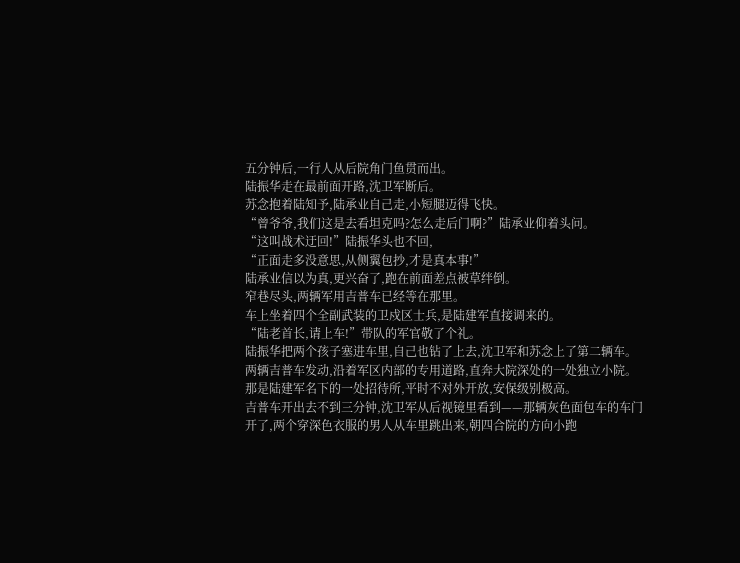五分钟后,一行人从后院角门鱼贯而出。
陆振华走在最前面开路,沈卫军断后。
苏念抱着陆知予,陆承业自己走,小短腿迈得飞快。
“曾爷爷,我们这是去看坦克吗?怎么走后门啊?”陆承业仰着头问。
“这叫战术迂回!”陆振华头也不回,
“正面走多没意思,从侧翼包抄,才是真本事!”
陆承业信以为真,更兴奋了,跑在前面差点被草绊倒。
窄巷尽头,两辆军用吉普车已经等在那里。
车上坐着四个全副武装的卫戍区士兵,是陆建军直接调来的。
“陆老首长,请上车!”带队的军官敬了个礼。
陆振华把两个孩子塞进车里,自己也钻了上去,沈卫军和苏念上了第二辆车。
两辆吉普车发动,沿着军区内部的专用道路,直奔大院深处的一处独立小院。
那是陆建军名下的一处招待所,平时不对外开放,安保级别极高。
吉普车开出去不到三分钟,沈卫军从后视镜里看到——那辆灰色面包车的车门开了,两个穿深色衣服的男人从车里跳出来,朝四合院的方向小跑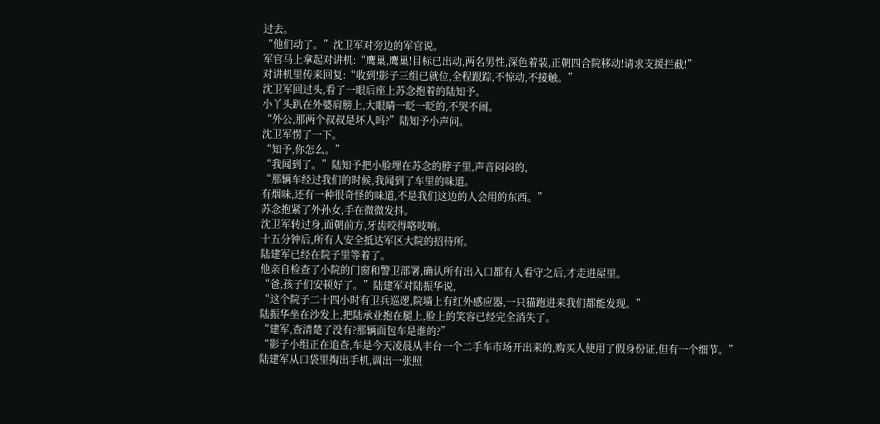过去。
“他们动了。”沈卫军对旁边的军官说。
军官马上拿起对讲机:“鹰巢,鹰巢!目标已出动,两名男性,深色着装,正朝四合院移动!请求支援拦截!”
对讲机里传来回复:“收到!影子三组已就位,全程跟踪,不惊动,不接触。”
沈卫军回过头,看了一眼后座上苏念抱着的陆知予。
小丫头趴在外婆肩膀上,大眼睛一眨一眨的,不哭不闹。
“外公,那两个叔叔是坏人吗?”陆知予小声问。
沈卫军愣了一下。
“知予,你怎么。”
“我闻到了。”陆知予把小脸埋在苏念的脖子里,声音闷闷的,
“那辆车经过我们的时候,我闻到了车里的味道。
有烟味,还有一种很奇怪的味道,不是我们这边的人会用的东西。”
苏念抱紧了外孙女,手在微微发抖。
沈卫军转过身,面朝前方,牙齿咬得咯吱响。
十五分钟后,所有人安全抵达军区大院的招待所。
陆建军已经在院子里等着了。
他亲自检查了小院的门窗和警卫部署,确认所有出入口都有人看守之后,才走进屋里。
“爸,孩子们安顿好了。”陆建军对陆振华说,
“这个院子二十四小时有卫兵巡逻,院墙上有红外感应器,一只猫跑进来我们都能发现。”
陆振华坐在沙发上,把陆承业抱在腿上,脸上的笑容已经完全消失了。
“建军,查清楚了没有?那辆面包车是谁的?”
“影子小组正在追查,车是今天凌晨从丰台一个二手车市场开出来的,购买人使用了假身份证,但有一个细节。”
陆建军从口袋里掏出手机,调出一张照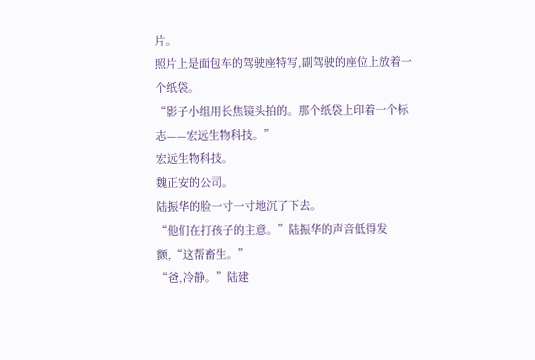片。
照片上是面包车的驾驶座特写,副驾驶的座位上放着一个纸袋。
“影子小组用长焦镜头拍的。那个纸袋上印着一个标志——宏远生物科技。”
宏远生物科技。
魏正安的公司。
陆振华的脸一寸一寸地沉了下去。
“他们在打孩子的主意。”陆振华的声音低得发颤,“这帮畜生。”
“爸,冷静。”陆建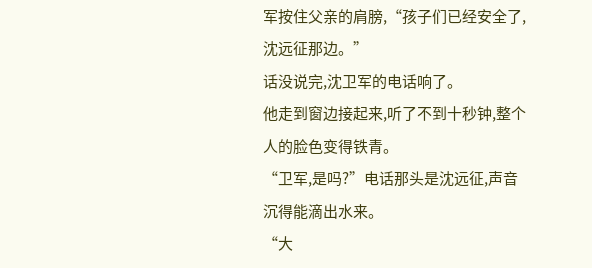军按住父亲的肩膀,“孩子们已经安全了,沈远征那边。”
话没说完,沈卫军的电话响了。
他走到窗边接起来,听了不到十秒钟,整个人的脸色变得铁青。
“卫军,是吗?”电话那头是沈远征,声音沉得能滴出水来。
“大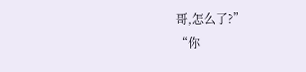哥,怎么了?”
“你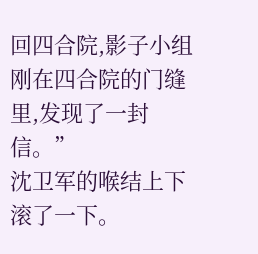回四合院,影子小组刚在四合院的门缝里,发现了一封信。”
沈卫军的喉结上下滚了一下。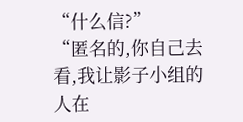“什么信?”
“匿名的,你自己去看,我让影子小组的人在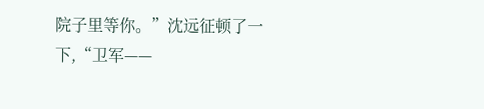院子里等你。”沈远征顿了一下,“卫军——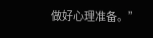做好心理准备。”